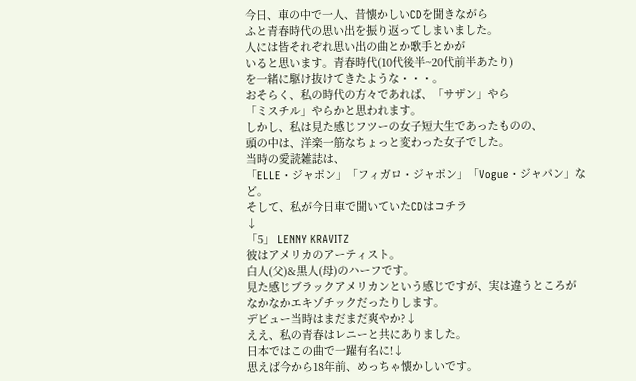今日、車の中で一人、昔懐かしいCDを聞きながら
ふと青春時代の思い出を振り返ってしまいました。
人には皆それぞれ思い出の曲とか歌手とかが
いると思います。青春時代(10代後半~20代前半あたり)
を一緒に駆け抜けてきたような・・・。
おそらく、私の時代の方々であれば、「サザン」やら
「ミスチル」やらかと思われます。
しかし、私は見た感じフツーの女子短大生であったものの、
頭の中は、洋楽一筋なちょっと変わった女子でした。
当時の愛読雑誌は、
「ELLE・ジャポン」「フィガロ・ジャポン」「Vogue・ジャパン」など。
そして、私が今日車で聞いていたCDはコチラ
↓
「5」 LENNY KRAVITZ
彼はアメリカのアーティスト。
白人(父)&黒人(母)のハーフです。
見た感じブラックアメリカンという感じですが、実は違うところが
なかなかエキゾチックだったりします。
デビュー当時はまだまだ爽やか?↓
ええ、私の青春はレニーと共にありました。
日本ではこの曲で一躍有名に!↓
思えば今から18年前、めっちゃ懐かしいです。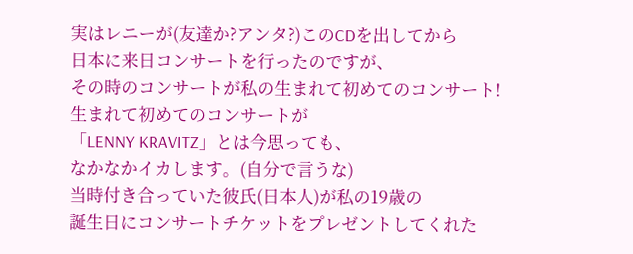実はレニーが(友達か?アンタ?)このCDを出してから
日本に来日コンサートを行ったのですが、
その時のコンサートが私の生まれて初めてのコンサート!
生まれて初めてのコンサートが
「LENNY KRAVITZ」とは今思っても、
なかなかイカします。(自分で言うな)
当時付き合っていた彼氏(日本人)が私の19歳の
誕生日にコンサートチケットをプレゼントしてくれた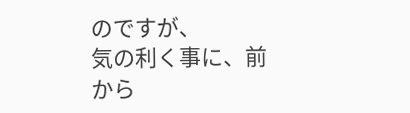のですが、
気の利く事に、前から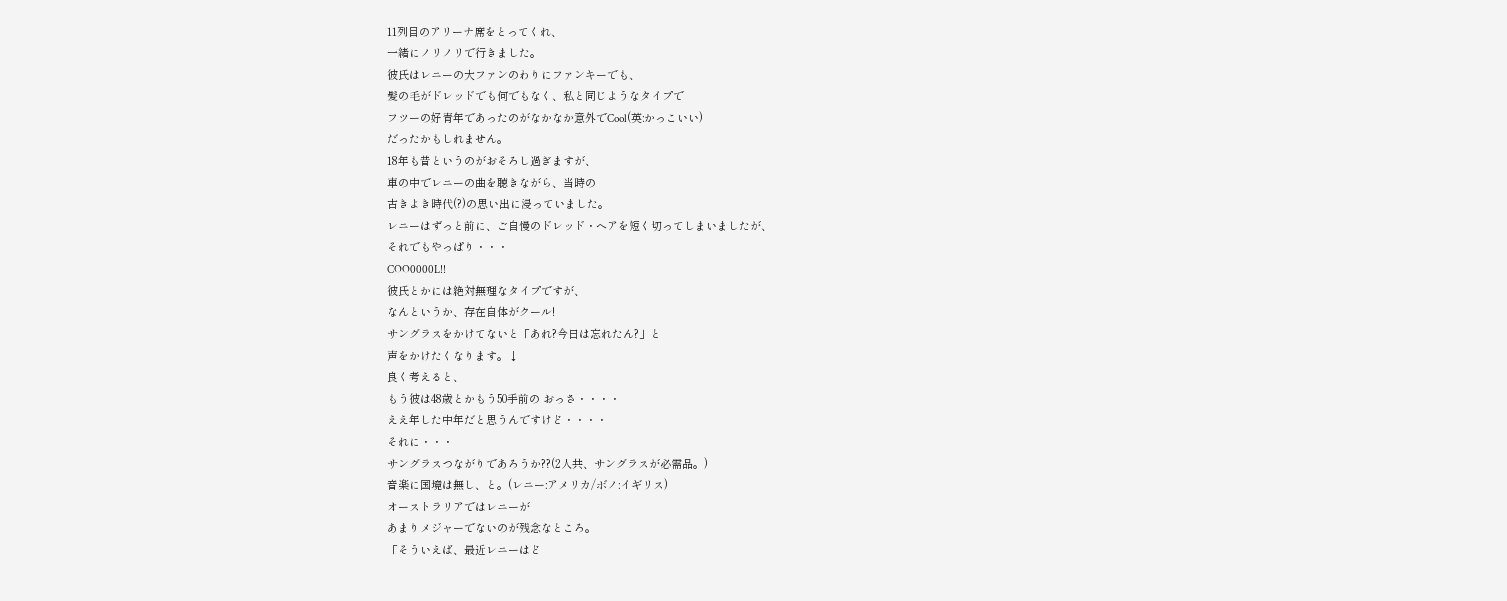11列目のアリーナ席をとってくれ、
一緒にノリノリで行きました。
彼氏はレニーの大ファンのわりにファンキーでも、
髪の毛がドレッドでも何でもなく、私と同じようなタイプで
フツーの好青年であったのがなかなか意外でCool(英:かっこいい)
だったかもしれません。
18年も昔というのがおそろし過ぎますが、
車の中でレニーの曲を聴きながら、当時の
古きよき時代(?)の思い出に浸っていました。
レニーはずっと前に、ご自慢のドレッド・ヘアを短く切ってしまいましたが、
それでもやっぱり・・・
COO0000L!!
彼氏とかには絶対無理なタイプですが、
なんというか、存在自体がクール!
サングラスをかけてないと「あれ?今日は忘れたん?」と
声をかけたくなります。↓
良く考えると、
もう彼は48歳とかもう50手前の おっさ・・・・
ええ年した中年だと思うんですけど・・・・
それに・・・
サングラスつながりであろうか??(2人共、サングラスが必需品。)
音楽に国境は無し、と。(レニー:アメリカ/ボノ:イギリス)
オーストラリアではレニーが
あまりメジャーでないのが残念なところ。
「そういえば、最近レニーはど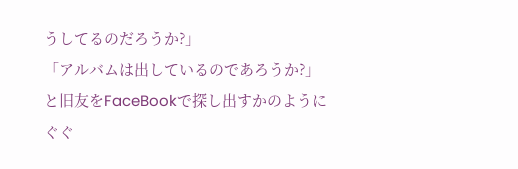うしてるのだろうか?」
「アルバムは出しているのであろうか?」
と旧友をFaceBookで探し出すかのように
ぐぐ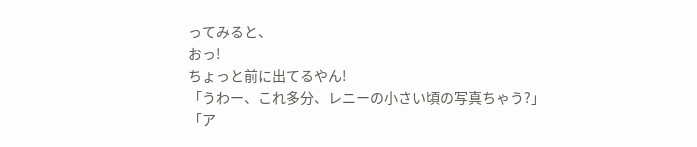ってみると、
おっ!
ちょっと前に出てるやん!
「うわー、これ多分、レニーの小さい頃の写真ちゃう?」
「ア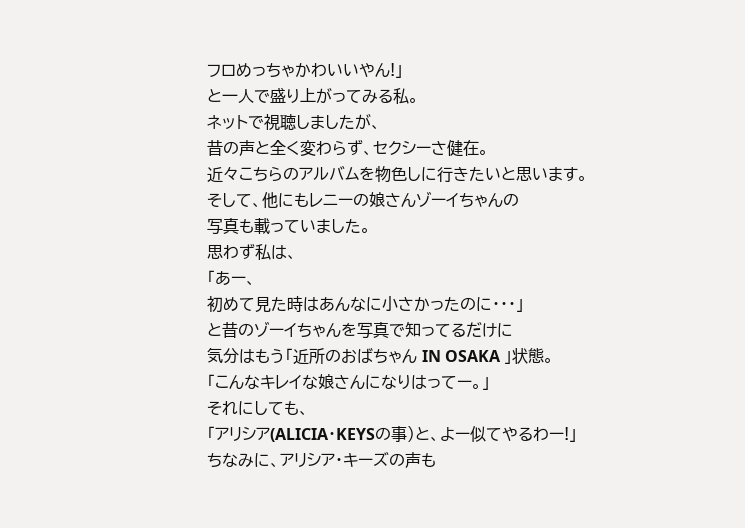フロめっちゃかわいいやん!」
と一人で盛り上がってみる私。
ネットで視聴しましたが、
昔の声と全く変わらず、セクシーさ健在。
近々こちらのアルバムを物色しに行きたいと思います。
そして、他にもレニーの娘さんゾーイちゃんの
写真も載っていました。
思わず私は、
「あー、
初めて見た時はあんなに小さかったのに・・・」
と昔のゾーイちゃんを写真で知ってるだけに
気分はもう「近所のおばちゃん IN OSAKA 」状態。
「こんなキレイな娘さんになりはってー。」
それにしても、
「アリシア(ALICIA・KEYSの事)と、よー似てやるわー!」
ちなみに、アリシア・キーズの声も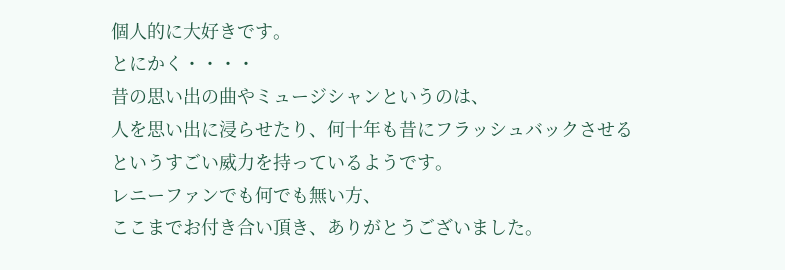個人的に大好きです。
とにかく・・・・
昔の思い出の曲やミュージシャンというのは、
人を思い出に浸らせたり、何十年も昔にフラッシュバックさせる
というすごい威力を持っているようです。
レニーファンでも何でも無い方、
ここまでお付き合い頂き、ありがとうございました。